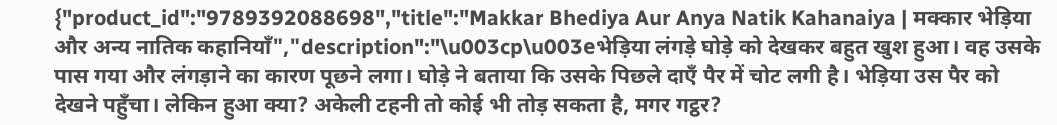{"product_id":"9789392088698","title":"Makkar Bhediya Aur Anya Natik Kahanaiya | मक्कार भेड़िया और अन्य नातिक कहानियाँ","description":"\u003cp\u003eभेड़िया लंगड़े घोड़े को देखकर बहुत खुश हुआ। वह उसके पास गया और लंगड़ाने का कारण पूछने लगा। घोड़े ने बताया कि उसके पिछले दाएँ पैर में चोट लगी है। भेड़िया उस पैर को देखने पहुँचा। लेकिन हुआ क्या? अकेली टहनी तो कोई भी तोड़ सकता है, मगर गट्ठर?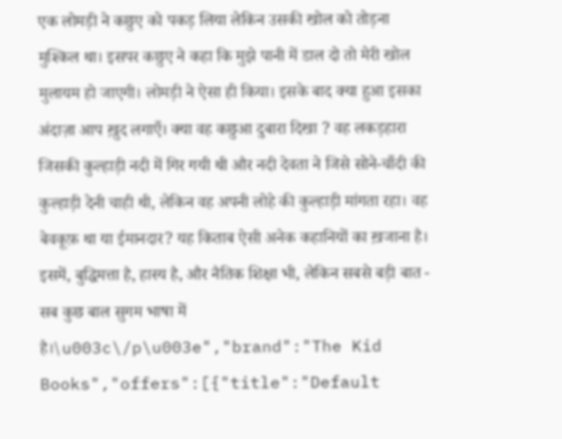एक लोमड़ी ने कछुए को पकड़ लिया लेकिन उसकी खोल को तोड़ना मुश्किल था। इसपर कछुए ने कहा कि मुझे पानी में डाल दो तो मेरी खोल मुलायम हो जाएगी। लोमड़ी ने ऐसा ही किया। इसके बाद क्या हुआ इसका अंदाज़ा आप ख़ुद लगाएँ। क्या वह कछुआ दुबारा दिखा ? वह लकड़हारा जिसकी कुल्हाड़ी नदी में गिर गयी थी और नदी देवता ने जिसे सोने-चाँदी की कुल्हाड़ी देनी चाही थी, लेकिन वह अपनी लोहे की कुल्हाड़ी मांगता रहा। वह बेवकूफ़ था या ईमानदार? यह किताब ऐसी अनेक कहानियों का ख़जाना है। इसमें, बुद्धिमत्ता है, हास्य है, और नैतिक शिक्षा भी, लेकिन सबसे बड़ी बात - सब कुछ बाल सुगम भाषा में है।\u003c\/p\u003e","brand":"The Kid Books","offers":[{"title":"Default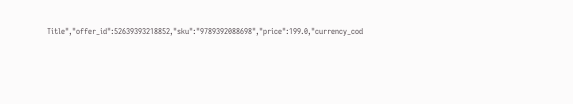Title","offer_id":52639393218852,"sku":"9789392088698","price":199.0,"currency_cod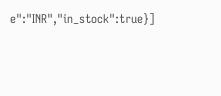e":"INR","in_stock":true}]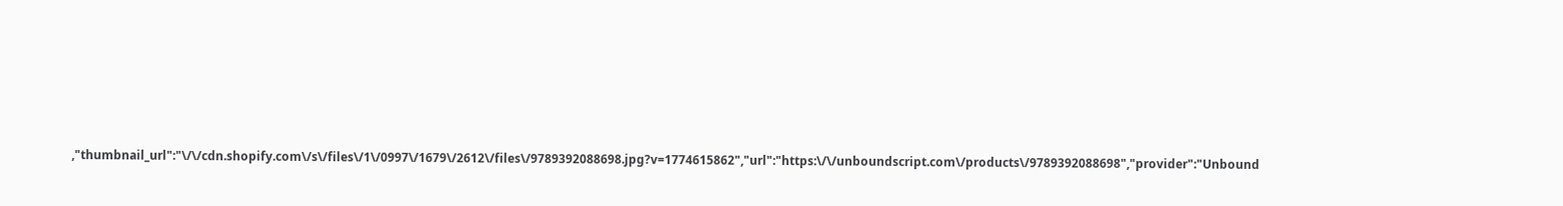,"thumbnail_url":"\/\/cdn.shopify.com\/s\/files\/1\/0997\/1679\/2612\/files\/9789392088698.jpg?v=1774615862","url":"https:\/\/unboundscript.com\/products\/9789392088698","provider":"Unbound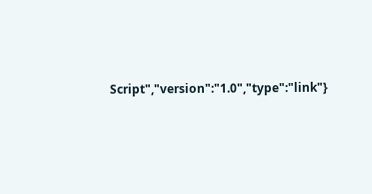Script","version":"1.0","type":"link"}